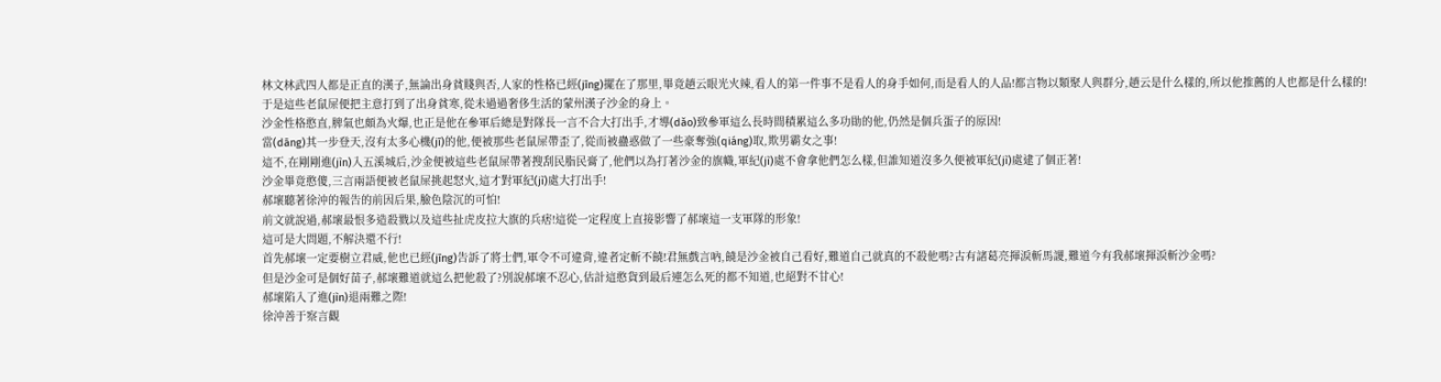林文林武四人都是正直的漢子,無論出身貧賤與否,人家的性格已經(jīng)擺在了那里,畢竟趙云眼光火辣,看人的第一件事不是看人的身手如何,而是看人的人品!都言物以類聚人與群分,趙云是什么樣的,所以他推薦的人也都是什么樣的!
于是這些老鼠屎便把主意打到了出身貧寒,從未過過奢侈生活的蒙州漢子沙金的身上。
沙金性格憨直,脾氣也頗為火爆,也正是他在參軍后總是對隊長一言不合大打出手,才導(dǎo)致參軍這么長時間積累這么多功勛的他,仍然是個兵蛋子的原因!
當(dāng)其一步登天,沒有太多心機(jī)的他,便被那些老鼠屎帶歪了,從而被蠱惑做了一些豪奪強(qiáng)取,欺男霸女之事!
這不,在剛剛進(jìn)入五溪城后,沙金便被這些老鼠屎帶著搜刮民脂民膏了,他們以為打著沙金的旗幟,軍紀(jì)處不會拿他們怎么樣,但誰知道沒多久便被軍紀(jì)處逮了個正著!
沙金畢竟憨傻,三言兩語便被老鼠屎挑起怒火,這才對軍紀(jì)處大打出手!
郝壞聽著徐沖的報告的前因后果,臉色陰沉的可怕!
前文就說過,郝壞最恨多造殺戮以及這些扯虎皮拉大旗的兵痞!這從一定程度上直接影響了郝壞這一支軍隊的形象!
這可是大問題,不解決還不行!
首先郝壞一定要樹立君威,他也已經(jīng)告訴了將士們,軍令不可違背,違者定斬不饒!君無戲言吶,饒是沙金被自己看好,難道自己就真的不殺他嗎?古有諸葛亮揮淚斬馬謖,難道今有我郝壞揮淚斬沙金嗎?
但是沙金可是個好苗子,郝壞難道就這么把他殺了?別說郝壞不忍心,估計這憨貨到最后連怎么死的都不知道,也絕對不甘心!
郝壞陷入了進(jìn)退兩難之際!
徐沖善于察言觀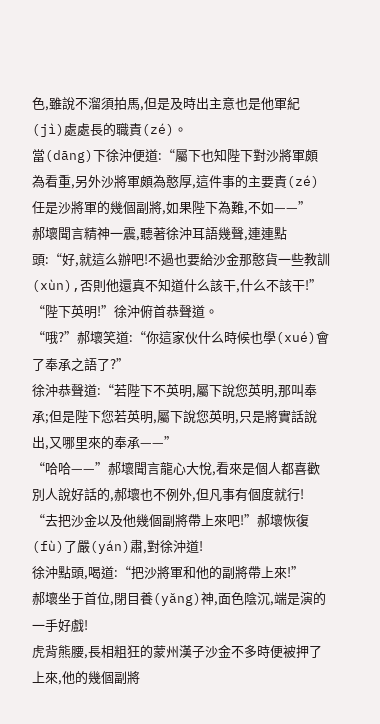色,雖說不溜須拍馬,但是及時出主意也是他軍紀(jì)處處長的職責(zé)。
當(dāng)下徐沖便道:“屬下也知陛下對沙將軍頗為看重,另外沙將軍頗為憨厚,這件事的主要責(zé)任是沙將軍的幾個副將,如果陛下為難,不如——”
郝壞聞言精神一震,聽著徐沖耳語幾聲,連連點頭:“好,就這么辦吧!不過也要給沙金那憨貨一些教訓(xùn),否則他還真不知道什么該干,什么不該干!”
“陛下英明!”徐沖俯首恭聲道。
“哦?”郝壞笑道:“你這家伙什么時候也學(xué)會了奉承之語了?”
徐沖恭聲道:“若陛下不英明,屬下說您英明,那叫奉承;但是陛下您若英明,屬下說您英明,只是將實話說出,又哪里來的奉承——”
“哈哈——”郝壞聞言龍心大悅,看來是個人都喜歡別人說好話的,郝壞也不例外,但凡事有個度就行!
“去把沙金以及他幾個副將帶上來吧!”郝壞恢復(fù)了嚴(yán)肅,對徐沖道!
徐沖點頭,喝道:“把沙將軍和他的副將帶上來!”
郝壞坐于首位,閉目養(yǎng)神,面色陰沉,端是演的一手好戲!
虎背熊腰,長相粗狂的蒙州漢子沙金不多時便被押了上來,他的幾個副將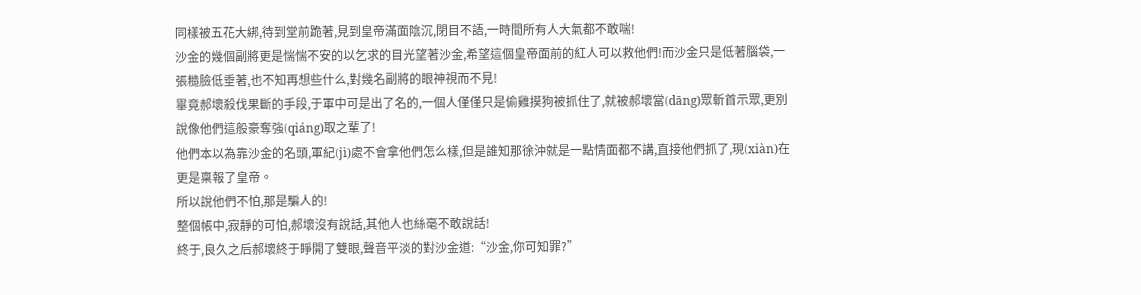同樣被五花大綁,待到堂前跪著,見到皇帝滿面陰沉,閉目不語,一時間所有人大氣都不敢喘!
沙金的幾個副將更是惴惴不安的以乞求的目光望著沙金,希望這個皇帝面前的紅人可以救他們!而沙金只是低著腦袋,一張糙臉低垂著,也不知再想些什么,對幾名副將的眼神視而不見!
畢竟郝壞殺伐果斷的手段,于軍中可是出了名的,一個人僅僅只是偷雞摸狗被抓住了,就被郝壞當(dāng)眾斬首示眾,更別說像他們這般豪奪強(qiáng)取之輩了!
他們本以為靠沙金的名頭,軍紀(jì)處不會拿他們怎么樣,但是誰知那徐沖就是一點情面都不講,直接他們抓了,現(xiàn)在更是稟報了皇帝。
所以說他們不怕,那是騙人的!
整個帳中,寂靜的可怕,郝壞沒有說話,其他人也絲毫不敢說話!
終于,良久之后郝壞終于睜開了雙眼,聲音平淡的對沙金道:“沙金,你可知罪?”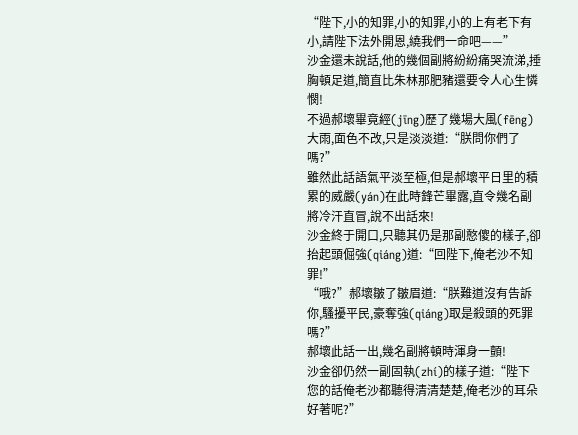“陛下,小的知罪,小的知罪,小的上有老下有小,請陛下法外開恩,繞我們一命吧——”
沙金還未說話,他的幾個副將紛紛痛哭流涕,捶胸頓足道,簡直比朱林那肥豬還要令人心生憐憫!
不過郝壞畢竟經(jīng)歷了幾場大風(fēng)大雨,面色不改,只是淡淡道:“朕問你們了嗎?”
雖然此話語氣平淡至極,但是郝壞平日里的積累的威嚴(yán)在此時鋒芒畢露,直令幾名副將冷汗直冒,說不出話來!
沙金終于開口,只聽其仍是那副憨傻的樣子,卻抬起頭倔強(qiáng)道:“回陛下,俺老沙不知罪!”
“哦?”郝壞皺了皺眉道:“朕難道沒有告訴你,騷擾平民,豪奪強(qiáng)取是殺頭的死罪嗎?”
郝壞此話一出,幾名副將頓時渾身一顫!
沙金卻仍然一副固執(zhí)的樣子道:“陛下您的話俺老沙都聽得清清楚楚,俺老沙的耳朵好著呢?”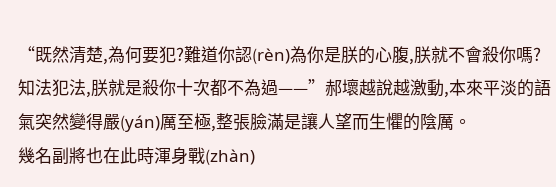“既然清楚,為何要犯?難道你認(rèn)為你是朕的心腹,朕就不會殺你嗎?知法犯法,朕就是殺你十次都不為過——”郝壞越說越激動,本來平淡的語氣突然變得嚴(yán)厲至極,整張臉滿是讓人望而生懼的陰厲。
幾名副將也在此時渾身戰(zhàn)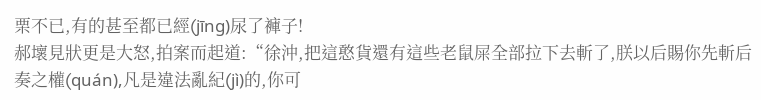栗不已,有的甚至都已經(jīng)尿了褲子!
郝壞見狀更是大怒,拍案而起道:“徐沖,把這憨貨還有這些老鼠屎全部拉下去斬了,朕以后賜你先斬后奏之權(quán),凡是違法亂紀(jì)的,你可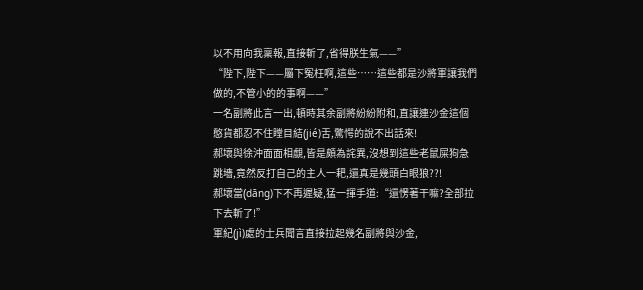以不用向我稟報,直接斬了,省得朕生氣——”
“陛下,陛下——屬下冤枉啊,這些……這些都是沙將軍讓我們做的,不管小的的事啊——”
一名副將此言一出,頓時其余副將紛紛附和,直讓連沙金這個憨貨都忍不住瞠目結(jié)舌,驚愕的說不出話來!
郝壞與徐沖面面相覷,皆是頗為詫異,沒想到這些老鼠屎狗急跳墻,竟然反打自己的主人一耙,還真是幾頭白眼狼??!
郝壞當(dāng)下不再遲疑,猛一揮手道:“還愣著干嘛?全部拉下去斬了!”
軍紀(jì)處的士兵聞言直接拉起幾名副將與沙金,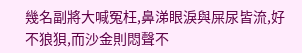幾名副將大喊冤枉,鼻涕眼淚與屎尿皆流,好不狼狽,而沙金則悶聲不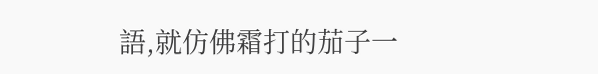語,就仿佛霜打的茄子一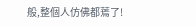般,整個人仿佛都蔫了!